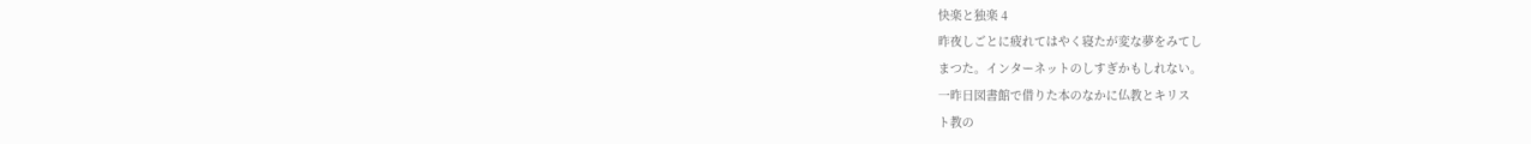快楽と独楽 4
昨夜しごとに疲れてはやく寝たが変な夢をみてし
まつた。インターネットのしすぎかもしれない。
一昨日図書館で借りた本のなかに仏教とキリス
ト教の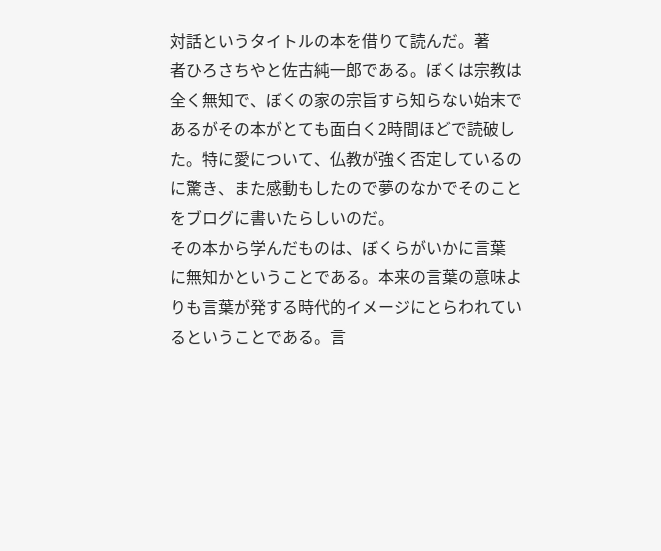対話というタイトルの本を借りて読んだ。著
者ひろさちやと佐古純一郎である。ぼくは宗教は
全く無知で、ぼくの家の宗旨すら知らない始末で
あるがその本がとても面白く2時間ほどで読破し
た。特に愛について、仏教が強く否定しているの
に驚き、また感動もしたので夢のなかでそのこと
をブログに書いたらしいのだ。
その本から学んだものは、ぼくらがいかに言葉
に無知かということである。本来の言葉の意味よ
りも言葉が発する時代的イメージにとらわれてい
るということである。言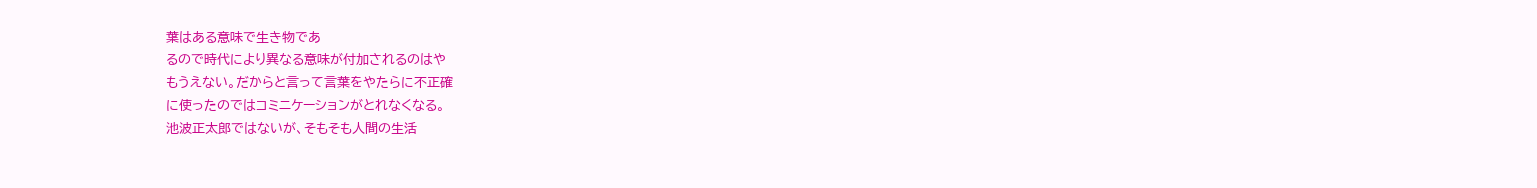葉はある意味で生き物であ
るので時代により異なる意味が付加されるのはや
もうえない。だからと言って言葉をやたらに不正確
に使ったのではコミニケーションがとれなくなる。
池波正太郎ではないが、そもそも人間の生活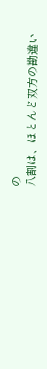の
八割は、ほとんど双方の勘違い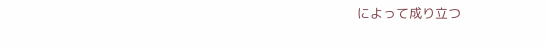によって成り立つ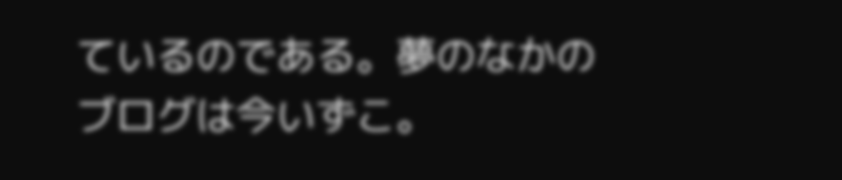ているのである。夢のなかのブログは今いずこ。